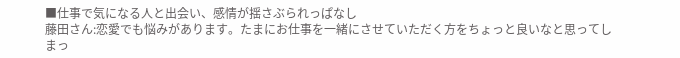■仕事で気になる人と出会い、感情が揺さぶられっぱなし
藤田さん:恋愛でも悩みがあります。たまにお仕事を一緒にさせていただく方をちょっと良いなと思ってしまっ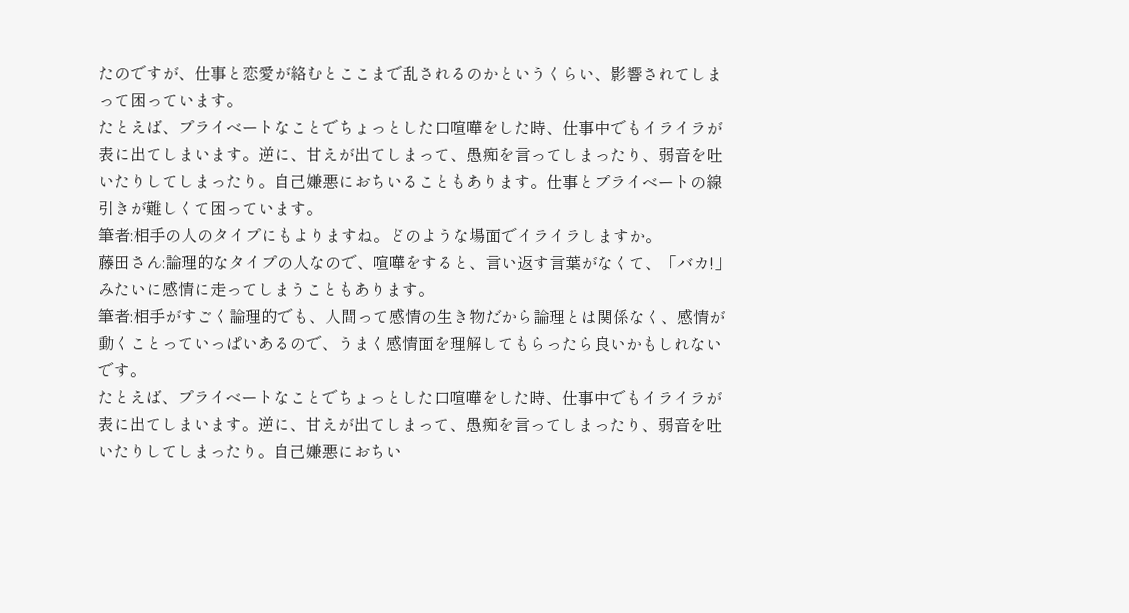たのですが、仕事と恋愛が絡むとここまで乱されるのかというくらい、影響されてしまって困っています。
たとえば、プライベートなことでちょっとした口喧嘩をした時、仕事中でもイライラが表に出てしまいます。逆に、甘えが出てしまって、愚痴を言ってしまったり、弱音を吐いたりしてしまったり。自己嫌悪におちいることもあります。仕事とプライベートの線引きが難しくて困っています。
筆者:相手の人のタイプにもよりますね。どのような場面でイライラしますか。
藤田さん:論理的なタイプの人なので、喧嘩をすると、言い返す言葉がなくて、「バカ!」みたいに感情に走ってしまうこともあります。
筆者:相手がすごく論理的でも、人間って感情の生き物だから論理とは関係なく、感情が動くことっていっぱいあるので、うまく感情面を理解してもらったら良いかもしれないです。
たとえば、プライベートなことでちょっとした口喧嘩をした時、仕事中でもイライラが表に出てしまいます。逆に、甘えが出てしまって、愚痴を言ってしまったり、弱音を吐いたりしてしまったり。自己嫌悪におちい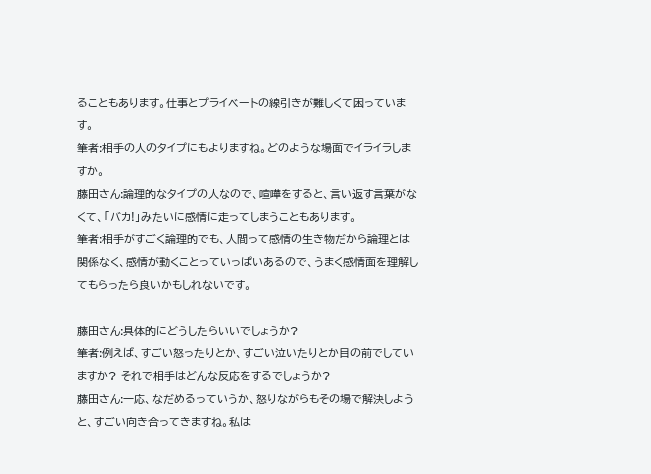ることもあります。仕事とプライベートの線引きが難しくて困っています。
筆者:相手の人のタイプにもよりますね。どのような場面でイライラしますか。
藤田さん:論理的なタイプの人なので、喧嘩をすると、言い返す言葉がなくて、「バカ!」みたいに感情に走ってしまうこともあります。
筆者:相手がすごく論理的でも、人間って感情の生き物だから論理とは関係なく、感情が動くことっていっぱいあるので、うまく感情面を理解してもらったら良いかもしれないです。

藤田さん:具体的にどうしたらいいでしょうか?
筆者:例えば、すごい怒ったりとか、すごい泣いたりとか目の前でしていますか? それで相手はどんな反応をするでしょうか?
藤田さん:一応、なだめるっていうか、怒りながらもその場で解決しようと、すごい向き合ってきますね。私は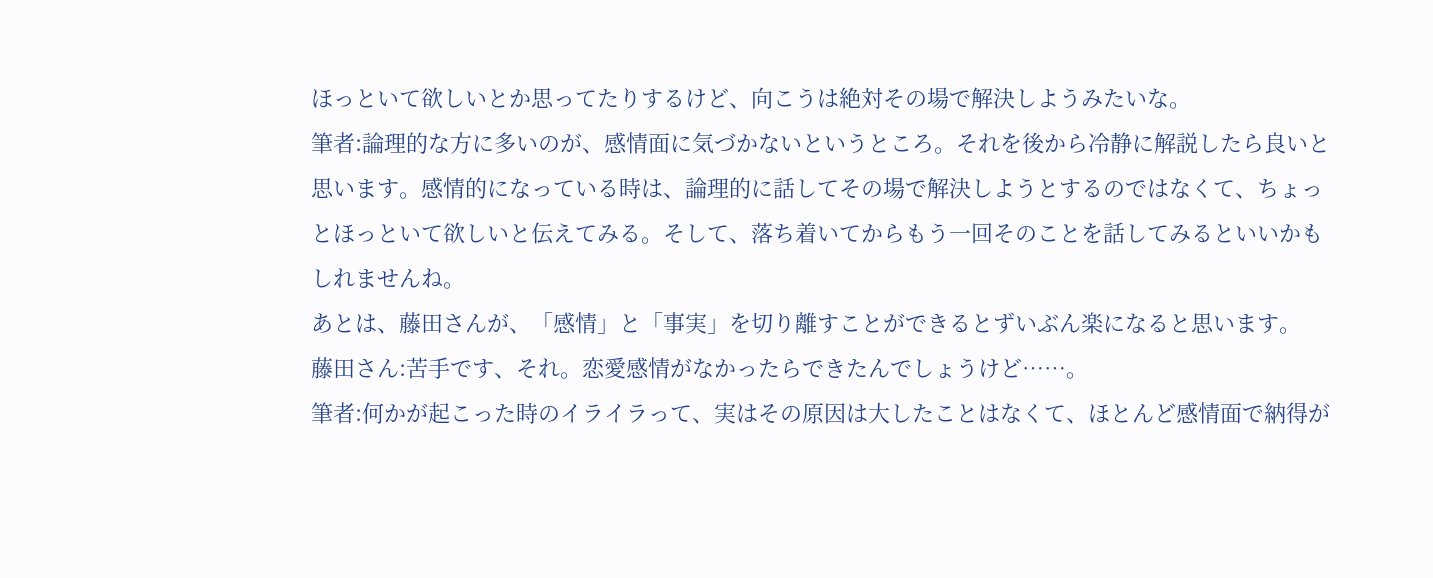ほっといて欲しいとか思ってたりするけど、向こうは絶対その場で解決しようみたいな。
筆者:論理的な方に多いのが、感情面に気づかないというところ。それを後から冷静に解説したら良いと思います。感情的になっている時は、論理的に話してその場で解決しようとするのではなくて、ちょっとほっといて欲しいと伝えてみる。そして、落ち着いてからもう一回そのことを話してみるといいかもしれませんね。
あとは、藤田さんが、「感情」と「事実」を切り離すことができるとずいぶん楽になると思います。
藤田さん:苦手です、それ。恋愛感情がなかったらできたんでしょうけど……。
筆者:何かが起こった時のイライラって、実はその原因は大したことはなくて、ほとんど感情面で納得が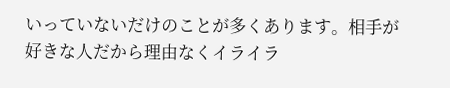いっていないだけのことが多くあります。相手が好きな人だから理由なくイライラ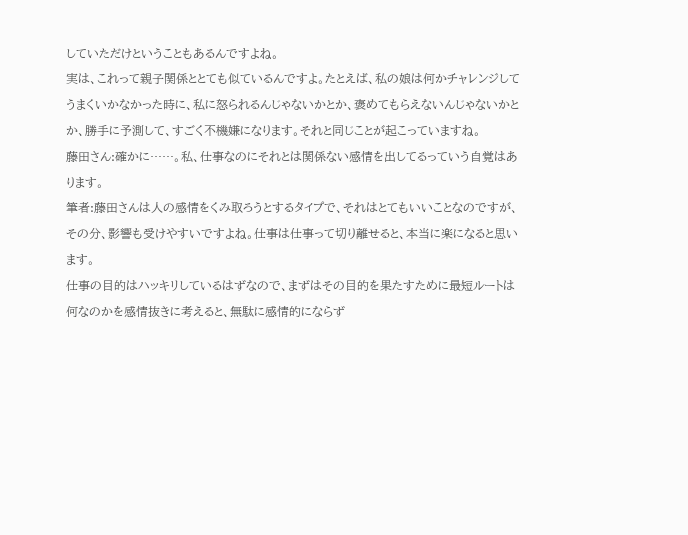していただけということもあるんですよね。
実は、これって親子関係ととても似ているんですよ。たとえば、私の娘は何かチャレンジしてうまくいかなかった時に、私に怒られるんじゃないかとか、褒めてもらえないんじゃないかとか、勝手に予測して、すごく不機嫌になります。それと同じことが起こっていますね。
藤田さん:確かに……。私、仕事なのにそれとは関係ない感情を出してるっていう自覚はあります。
筆者:藤田さんは人の感情をくみ取ろうとするタイプで、それはとてもいいことなのですが、その分、影響も受けやすいですよね。仕事は仕事って切り離せると、本当に楽になると思います。
仕事の目的はハッキリしているはずなので、まずはその目的を果たすために最短ルートは何なのかを感情抜きに考えると、無駄に感情的にならず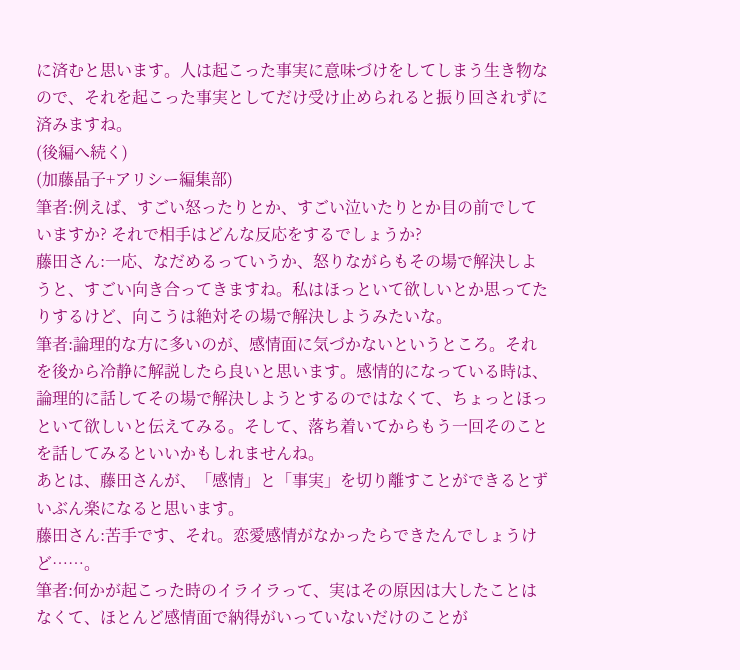に済むと思います。人は起こった事実に意味づけをしてしまう生き物なので、それを起こった事実としてだけ受け止められると振り回されずに済みますね。
(後編へ続く)
(加藤晶子+アリシー編集部)
筆者:例えば、すごい怒ったりとか、すごい泣いたりとか目の前でしていますか? それで相手はどんな反応をするでしょうか?
藤田さん:一応、なだめるっていうか、怒りながらもその場で解決しようと、すごい向き合ってきますね。私はほっといて欲しいとか思ってたりするけど、向こうは絶対その場で解決しようみたいな。
筆者:論理的な方に多いのが、感情面に気づかないというところ。それを後から冷静に解説したら良いと思います。感情的になっている時は、論理的に話してその場で解決しようとするのではなくて、ちょっとほっといて欲しいと伝えてみる。そして、落ち着いてからもう一回そのことを話してみるといいかもしれませんね。
あとは、藤田さんが、「感情」と「事実」を切り離すことができるとずいぶん楽になると思います。
藤田さん:苦手です、それ。恋愛感情がなかったらできたんでしょうけど……。
筆者:何かが起こった時のイライラって、実はその原因は大したことはなくて、ほとんど感情面で納得がいっていないだけのことが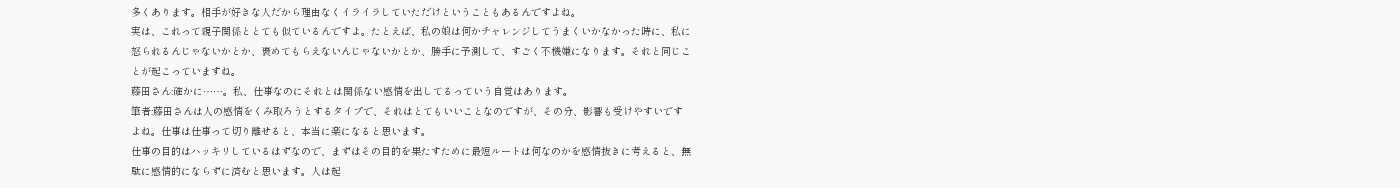多くあります。相手が好きな人だから理由なくイライラしていただけということもあるんですよね。
実は、これって親子関係ととても似ているんですよ。たとえば、私の娘は何かチャレンジしてうまくいかなかった時に、私に怒られるんじゃないかとか、褒めてもらえないんじゃないかとか、勝手に予測して、すごく不機嫌になります。それと同じことが起こっていますね。
藤田さん:確かに……。私、仕事なのにそれとは関係ない感情を出してるっていう自覚はあります。
筆者:藤田さんは人の感情をくみ取ろうとするタイプで、それはとてもいいことなのですが、その分、影響も受けやすいですよね。仕事は仕事って切り離せると、本当に楽になると思います。
仕事の目的はハッキリしているはずなので、まずはその目的を果たすために最短ルートは何なのかを感情抜きに考えると、無駄に感情的にならずに済むと思います。人は起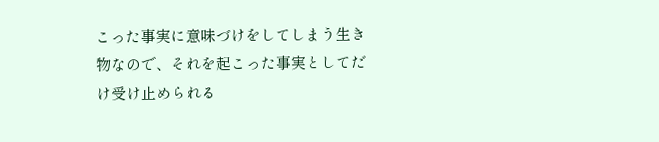こった事実に意味づけをしてしまう生き物なので、それを起こった事実としてだけ受け止められる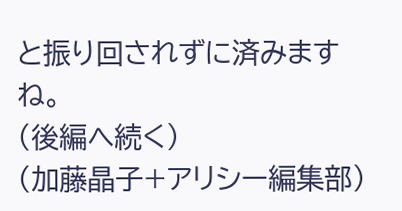と振り回されずに済みますね。
(後編へ続く)
(加藤晶子+アリシー編集部)